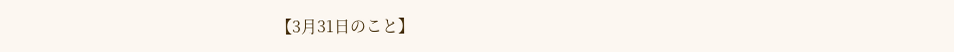【3月31日のこと】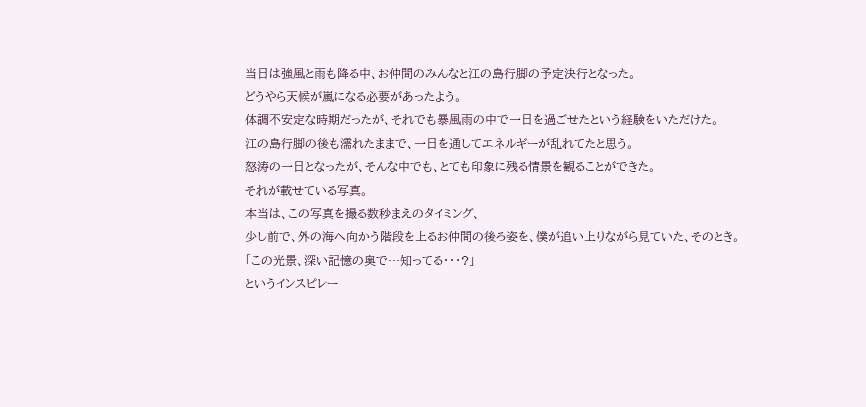当日は強風と雨も降る中、お仲間のみんなと江の島行脚の予定決行となった。
どうやら天候が嵐になる必要があったよう。
体調不安定な時期だったが、それでも暴風雨の中で一日を過ごせたという経験をいただけた。
江の島行脚の後も濡れたままで、一日を通してエネルギーが乱れてたと思う。
怒涛の一日となったが、そんな中でも、とても印象に残る情景を観ることができた。
それが載せている写真。
本当は、この写真を撮る数秒まえのタイミング、
少し前で、外の海へ向かう階段を上るお仲間の後ろ姿を、僕が追い上りながら見ていた、そのとき。
「この光景、深い記憶の奥で…知ってる・・・?」
というインスピレー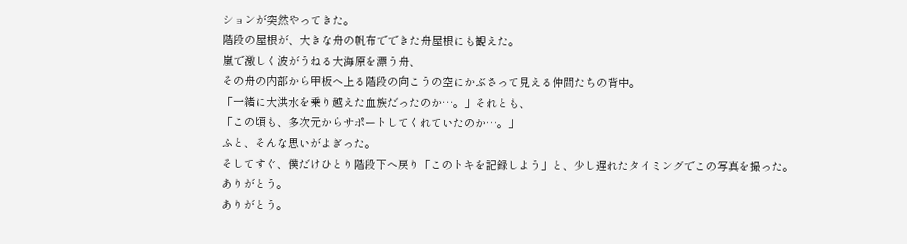ションが突然やってきた。
階段の屋根が、大きな舟の帆布でできた舟屋根にも観えた。
嵐で激しく波がうねる大海原を漂う舟、
その舟の内部から甲板へ上る階段の向こうの空にかぶさって見える仲間たちの背中。
「一緒に大洪水を乗り越えた血族だったのか…。」それとも、
「この頃も、多次元からサポートしてくれていたのか…。」
ふと、そんな思いがよぎった。
そしてすぐ、僕だけひとり階段下へ戻り「このトキを記録しよう」と、少し遅れたタイミングでこの写真を撮った。
ありがとう。
ありがとう。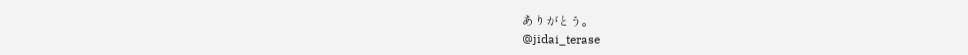ありがとう。
@jidai_terase